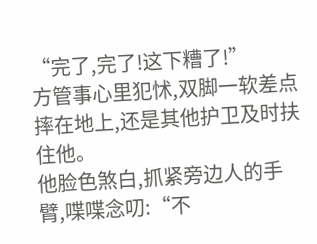“完了,完了!这下糟了!”
方管事心里犯怵,双脚一软差点摔在地上,还是其他护卫及时扶住他。
他脸色煞白,抓紧旁边人的手臂,喋喋念叨:“不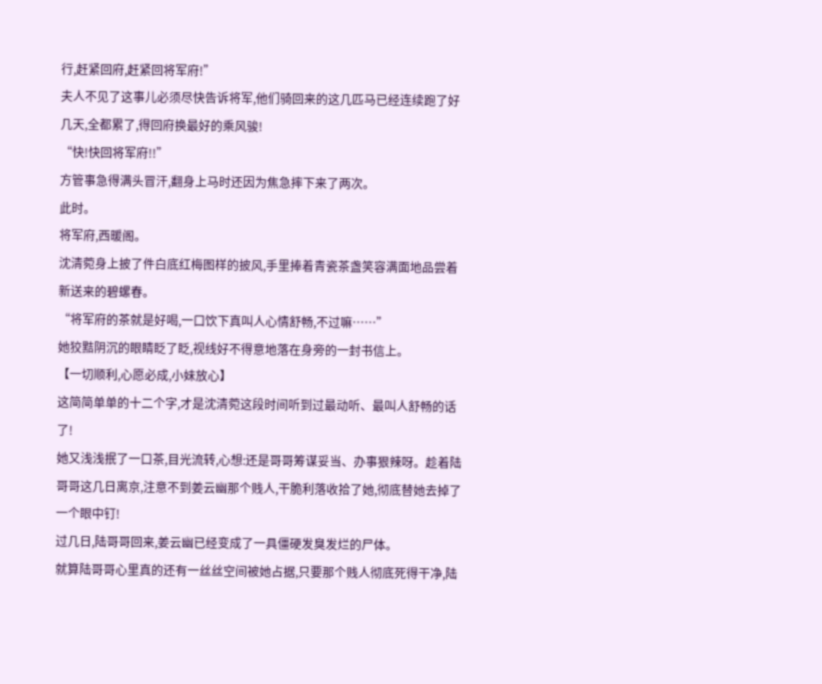行,赶紧回府,赶紧回将军府!”
夫人不见了这事儿必须尽快告诉将军,他们骑回来的这几匹马已经连续跑了好几天,全都累了,得回府换最好的乘风骏!
“快!快回将军府!!”
方管事急得满头冒汗,翻身上马时还因为焦急摔下来了两次。
此时。
将军府,西暖阁。
沈清菀身上披了件白底红梅图样的披风,手里捧着青瓷茶盏笑容满面地品尝着新送来的碧螺春。
“将军府的茶就是好喝,一口饮下真叫人心情舒畅,不过嘛……”
她狡黠阴沉的眼睛眨了眨,视线好不得意地落在身旁的一封书信上。
【一切顺利,心愿必成,小妹放心】
这简简单单的十二个字,才是沈清菀这段时间听到过最动听、最叫人舒畅的话了!
她又浅浅抿了一口茶,目光流转,心想:还是哥哥筹谋妥当、办事狠辣呀。趁着陆哥哥这几日离京,注意不到姜云幽那个贱人,干脆利落收拾了她,彻底替她去掉了一个眼中钉!
过几日,陆哥哥回来,姜云幽已经变成了一具僵硬发臭发烂的尸体。
就算陆哥哥心里真的还有一丝丝空间被她占据,只要那个贱人彻底死得干净,陆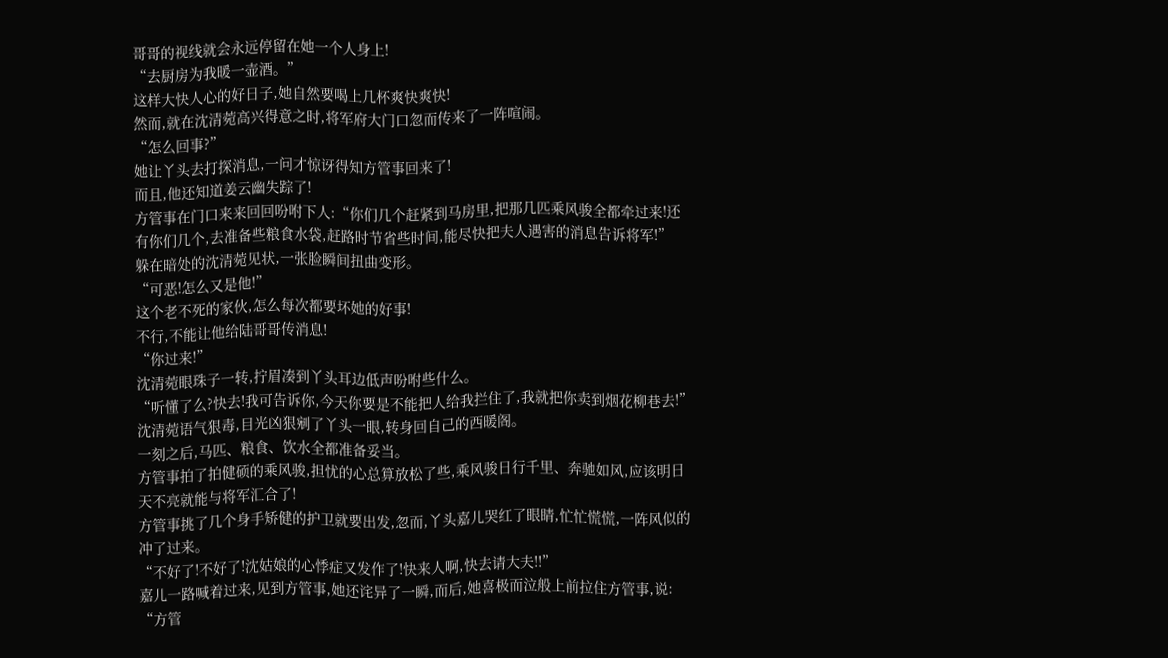哥哥的视线就会永远停留在她一个人身上!
“去厨房为我暖一壶酒。”
这样大快人心的好日子,她自然要喝上几杯爽快爽快!
然而,就在沈清菀高兴得意之时,将军府大门口忽而传来了一阵喧闹。
“怎么回事?”
她让丫头去打探消息,一问才惊讶得知方管事回来了!
而且,他还知道姜云幽失踪了!
方管事在门口来来回回吩咐下人:“你们几个赶紧到马房里,把那几匹乘风骏全都牵过来!还有你们几个,去准备些粮食水袋,赶路时节省些时间,能尽快把夫人遇害的消息告诉将军!”
躲在暗处的沈清菀见状,一张脸瞬间扭曲变形。
“可恶!怎么又是他!”
这个老不死的家伙,怎么每次都要坏她的好事!
不行,不能让他给陆哥哥传消息!
“你过来!”
沈清菀眼珠子一转,拧眉凑到丫头耳边低声吩咐些什么。
“听懂了么?快去!我可告诉你,今天你要是不能把人给我拦住了,我就把你卖到烟花柳巷去!”沈清菀语气狠毒,目光凶狠剜了丫头一眼,转身回自己的西暖阁。
一刻之后,马匹、粮食、饮水全都准备妥当。
方管事拍了拍健硕的乘风骏,担忧的心总算放松了些,乘风骏日行千里、奔驰如风,应该明日天不亮就能与将军汇合了!
方管事挑了几个身手矫健的护卫就要出发,忽而,丫头嘉儿哭红了眼睛,忙忙慌慌,一阵风似的冲了过来。
“不好了!不好了!沈姑娘的心悸症又发作了!快来人啊,快去请大夫!!”
嘉儿一路喊着过来,见到方管事,她还诧异了一瞬,而后,她喜极而泣般上前拉住方管事,说:
“方管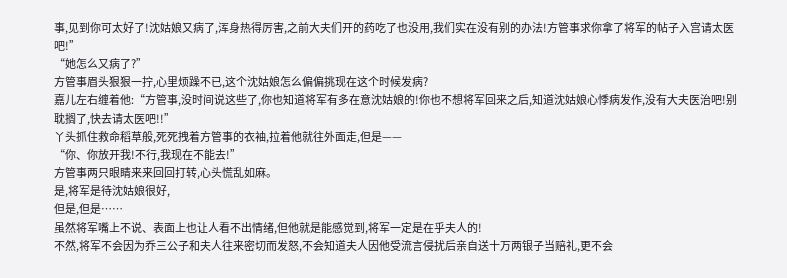事,见到你可太好了!沈姑娘又病了,浑身热得厉害,之前大夫们开的药吃了也没用,我们实在没有别的办法!方管事求你拿了将军的帖子入宫请太医吧!”
“她怎么又病了?”
方管事眉头狠狠一拧,心里烦躁不已,这个沈姑娘怎么偏偏挑现在这个时候发病?
嘉儿左右缠着他:“方管事,没时间说这些了,你也知道将军有多在意沈姑娘的!你也不想将军回来之后,知道沈姑娘心悸病发作,没有大夫医治吧!别耽搁了,快去请太医吧!!”
丫头抓住救命稻草般,死死拽着方管事的衣袖,拉着他就往外面走,但是——
“你、你放开我!不行,我现在不能去!”
方管事两只眼睛来来回回打转,心头慌乱如麻。
是,将军是待沈姑娘很好,
但是,但是……
虽然将军嘴上不说、表面上也让人看不出情绪,但他就是能感觉到,将军一定是在乎夫人的!
不然,将军不会因为乔三公子和夫人往来密切而发怒,不会知道夫人因他受流言侵扰后亲自送十万两银子当赔礼,更不会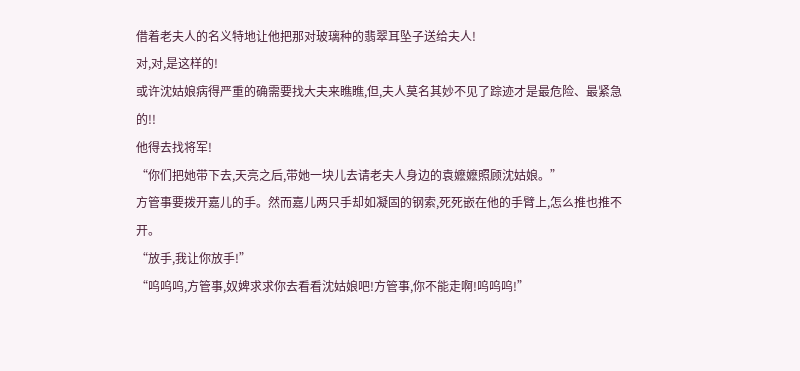借着老夫人的名义特地让他把那对玻璃种的翡翠耳坠子送给夫人!
对,对,是这样的!
或许沈姑娘病得严重的确需要找大夫来瞧瞧,但,夫人莫名其妙不见了踪迹才是最危险、最紧急的!!
他得去找将军!
“你们把她带下去,天亮之后,带她一块儿去请老夫人身边的袁嬷嬷照顾沈姑娘。”
方管事要拨开嘉儿的手。然而嘉儿两只手却如凝固的钢索,死死嵌在他的手臂上,怎么推也推不开。
“放手,我让你放手!”
“呜呜呜,方管事,奴婢求求你去看看沈姑娘吧!方管事,你不能走啊!呜呜呜!”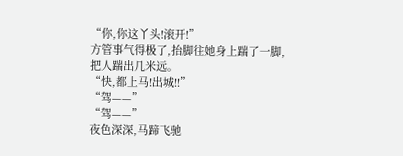“你,你这丫头!滚开!”
方管事气得极了,抬脚往她身上踹了一脚,把人踹出几米远。
“快,都上马!出城!!”
“驾——”
“驾——”
夜色深深,马蹄飞驰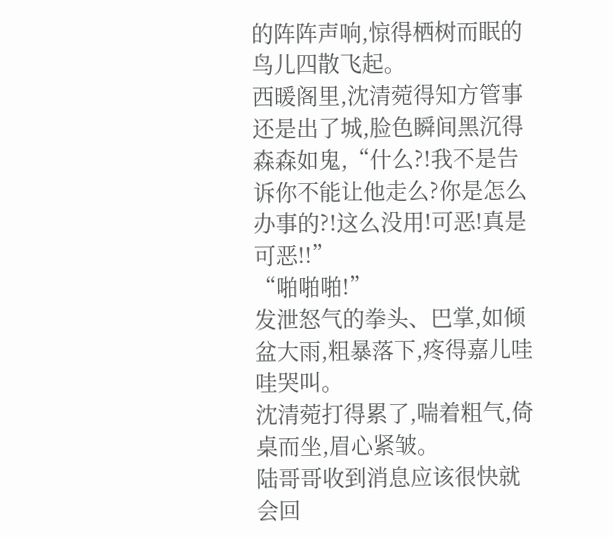的阵阵声响,惊得栖树而眠的鸟儿四散飞起。
西暖阁里,沈清菀得知方管事还是出了城,脸色瞬间黑沉得森森如鬼,“什么?!我不是告诉你不能让他走么?你是怎么办事的?!这么没用!可恶!真是可恶!!”
“啪啪啪!”
发泄怒气的拳头、巴掌,如倾盆大雨,粗暴落下,疼得嘉儿哇哇哭叫。
沈清菀打得累了,喘着粗气,倚桌而坐,眉心紧皱。
陆哥哥收到消息应该很快就会回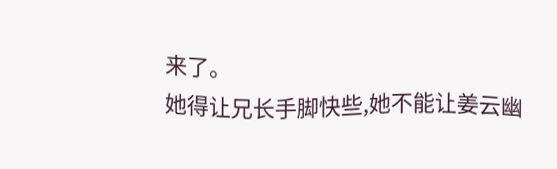来了。
她得让兄长手脚快些,她不能让姜云幽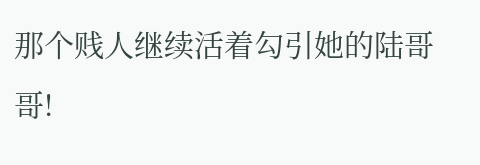那个贱人继续活着勾引她的陆哥哥!